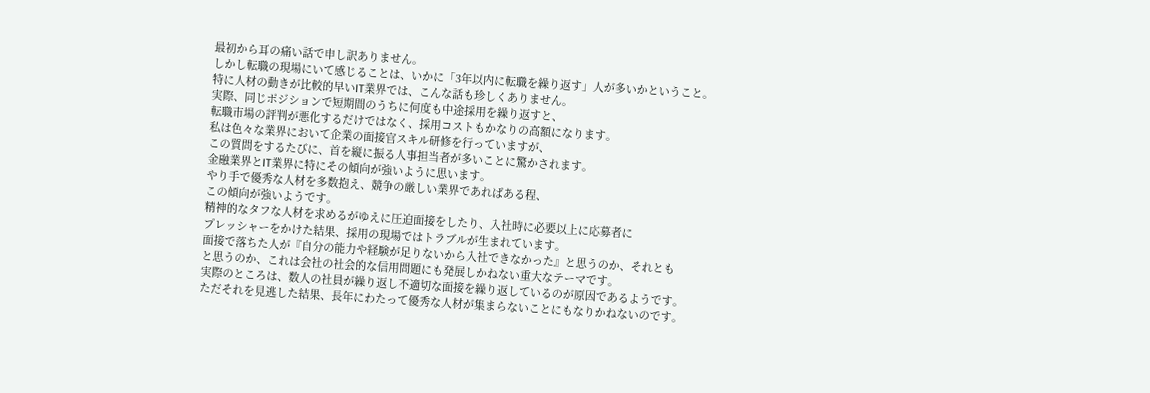最初から耳の痛い話で申し訳ありません。
しかし転職の現場にいて感じることは、いかに「3年以内に転職を繰り返す」人が多いかということ。
特に人材の動きが比較的早いIT業界では、こんな話も珍しくありません。
実際、同じポジションで短期間のうちに何度も中途採用を繰り返すと、
転職市場の評判が悪化するだけではなく、採用コストもかなりの高額になります。
私は色々な業界において企業の面接官スキル研修を行っていますが、
この質問をするたびに、首を縦に振る人事担当者が多いことに驚かされます。
金融業界とIT業界に特にその傾向が強いように思います。
やり手で優秀な人材を多数抱え、競争の厳しい業界であればある程、
この傾向が強いようです。
精神的なタフな人材を求めるがゆえに圧迫面接をしたり、入社時に必要以上に応募者に
プレッシャーをかけた結果、採用の現場ではトラブルが生まれています。
面接で落ちた人が『自分の能力や経験が足りないから入社できなかった』と思うのか、それとも
と思うのか、これは会社の社会的な信用問題にも発展しかねない重大なテーマです。
実際のところは、数人の社員が繰り返し不適切な面接を繰り返しているのが原因であるようです。
ただそれを見逃した結果、長年にわたって優秀な人材が集まらないことにもなりかねないのです。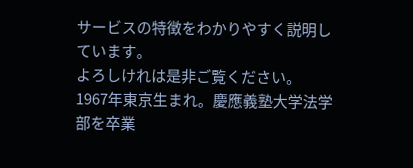サービスの特徴をわかりやすく説明しています。
よろしけれは是非ご覧ください。
1967年東京生まれ。慶應義塾大学法学部を卒業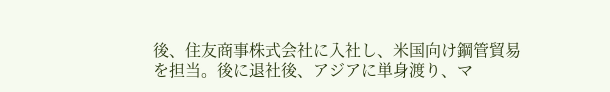後、住友商事株式会社に入社し、米国向け鋼管貿易を担当。後に退社後、アジアに単身渡り、マ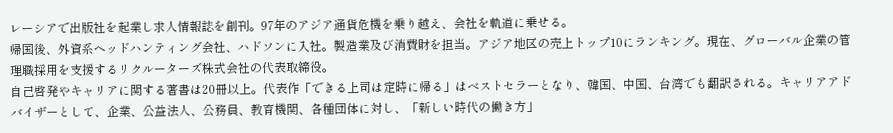レーシアで出版社を起業し求人情報誌を創刊。97年のアジア通貨危機を乗り越え、会社を軌道に乗せる。
帰国後、外資系ヘッドハンティング会社、ハドソンに入社。製造業及び消費財を担当。アジア地区の売上トップ10にランキング。現在、グローバル企業の管理職採用を支援するリクルーターズ株式会社の代表取締役。
自己啓発やキャリアに関する著書は20冊以上。代表作「できる上司は定時に帰る」はベストセラーとなり、韓国、中国、台湾でも翻訳される。キャリアアドバイザーとして、企業、公益法人、公務員、教育機関、各種団体に対し、「新しい時代の働き方」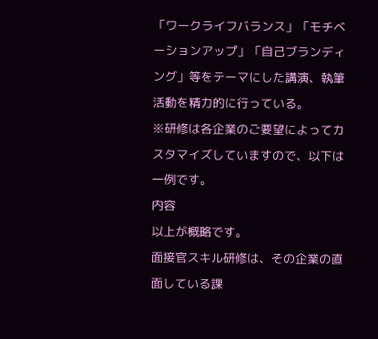「ワークライフバランス」「モチベーションアップ」「自己ブランディング」等をテーマにした講演、執筆活動を精力的に行っている。
※研修は各企業のご要望によってカスタマイズしていますので、以下は一例です。
内容
以上が概略です。
面接官スキル研修は、その企業の直面している課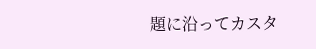題に沿ってカスタ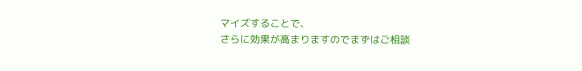マイズすることで、
さらに効果が高まりますのでまずはご相談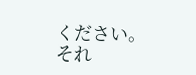ください。
それ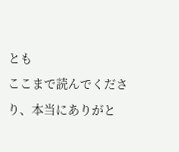とも
ここまで読んでくださり、本当にありがと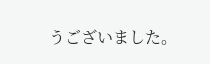うございました。